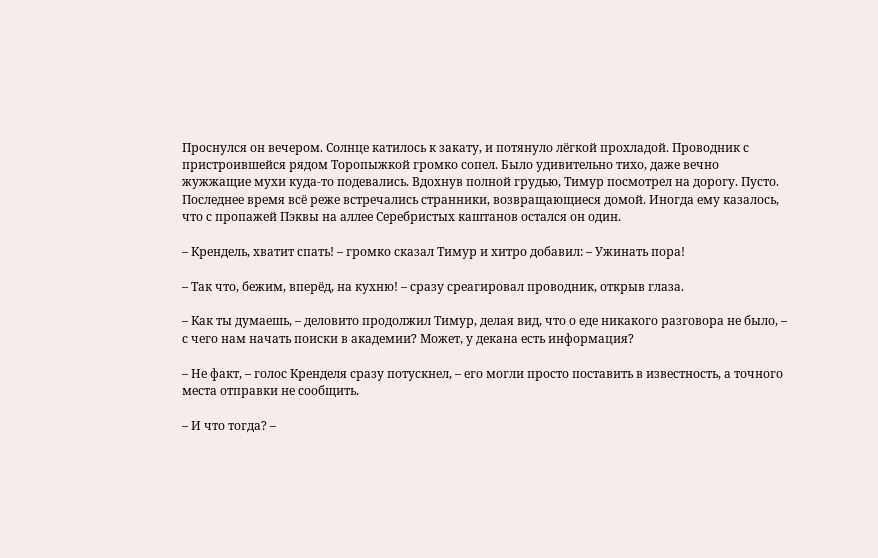Проснулся он вечером. Солнце катилось к закату, и потянуло лёгкой прохладой. Проводник с пристроившейся рядом Торопыжкой громко сопел. Было удивительно тихо, даже вечно жужжащие мухи куда-то подевались. Вдохнув полной грудью, Тимур посмотрел на дорогу. Пусто. Последнее время всё реже встречались странники, возвращающиеся домой. Иногда ему казалось, что с пропажей Пэквы на аллее Серебристых каштанов остался он один.

– Крендель, хватит спать! – громко сказал Тимур и хитро добавил: – Ужинать пора!

– Так что, бежим, вперёд, на кухню! – сразу среагировал проводник, открыв глаза.

– Как ты думаешь, – деловито продолжил Тимур, делая вид, что о еде никакого разговора не было, – с чего нам начать поиски в академии? Может, у декана есть информация?

– Не факт, – голос Кренделя сразу потускнел, – его могли просто поставить в известность, а точного места отправки не сообщить.

– И что тогда? –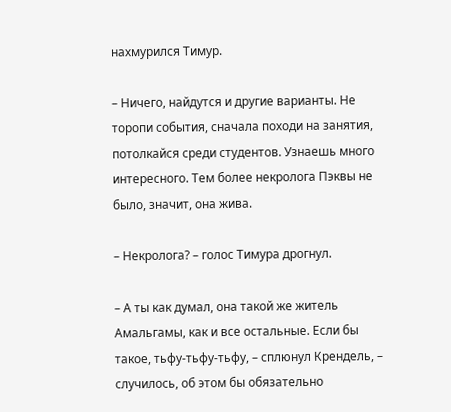нахмурился Тимур.

– Ничего, найдутся и другие варианты. Не торопи события, сначала походи на занятия, потолкайся среди студентов. Узнаешь много интересного. Тем более некролога Пэквы не было, значит, она жива.

– Некролога? – голос Тимура дрогнул.

– А ты как думал, она такой же житель Амальгамы, как и все остальные. Если бы такое, тьфу-тьфу-тьфу, – сплюнул Крендель, – случилось, об этом бы обязательно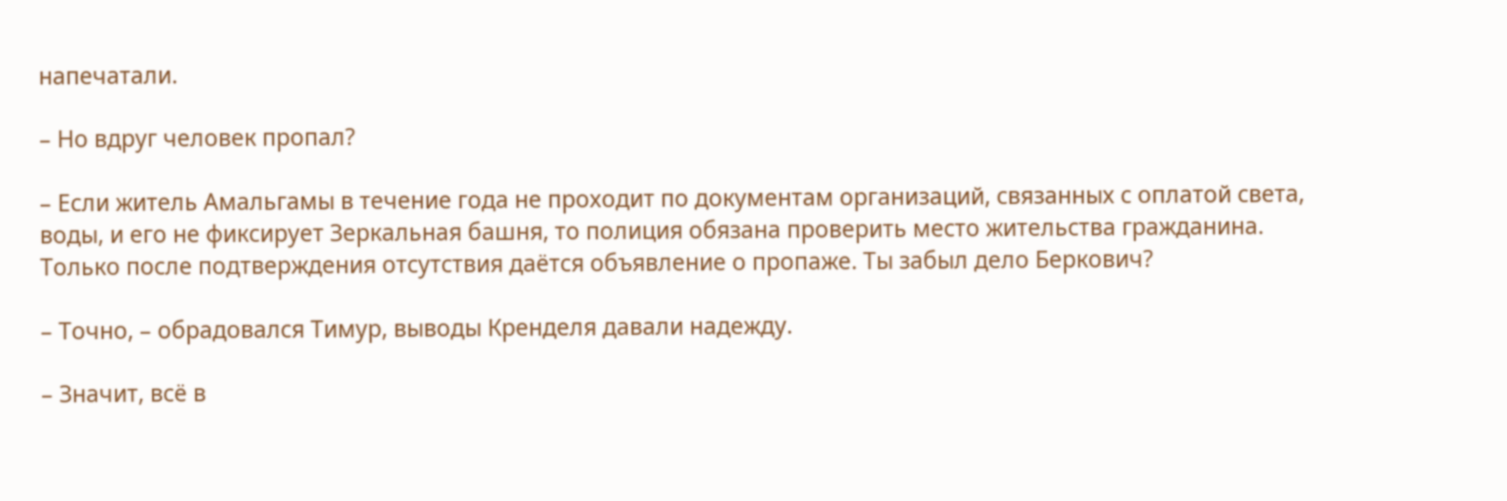напечатали.

– Но вдруг человек пропал?

– Если житель Амальгамы в течение года не проходит по документам организаций, связанных с оплатой света, воды, и его не фиксирует Зеркальная башня, то полиция обязана проверить место жительства гражданина. Только после подтверждения отсутствия даётся объявление о пропаже. Ты забыл дело Беркович?

– Точно, – обрадовался Тимур, выводы Кренделя давали надежду.

– Значит, всё в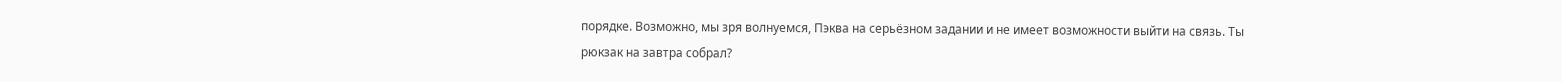порядке. Возможно, мы зря волнуемся, Пэква на серьёзном задании и не имеет возможности выйти на связь. Ты рюкзак на завтра собрал?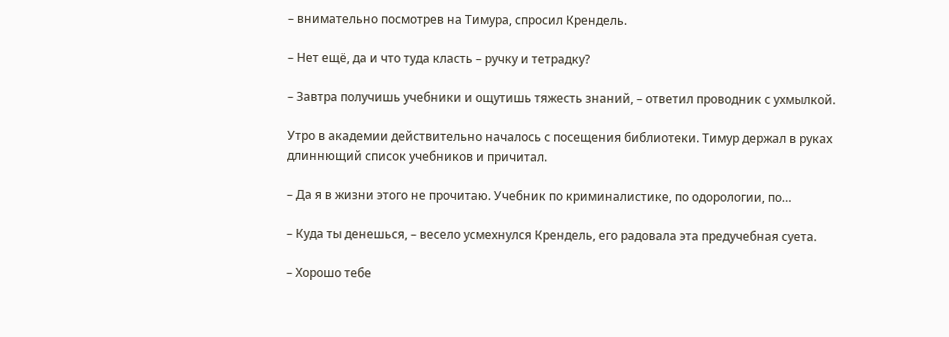– внимательно посмотрев на Тимура, спросил Крендель.

– Нет ещё, да и что туда класть – ручку и тетрадку?

– Завтра получишь учебники и ощутишь тяжесть знаний, – ответил проводник с ухмылкой.

Утро в академии действительно началось с посещения библиотеки. Тимур держал в руках длиннющий список учебников и причитал.

– Да я в жизни этого не прочитаю. Учебник по криминалистике, по одорологии, по…

– Куда ты денешься, – весело усмехнулся Крендель, его радовала эта предучебная суета.

– Хорошо тебе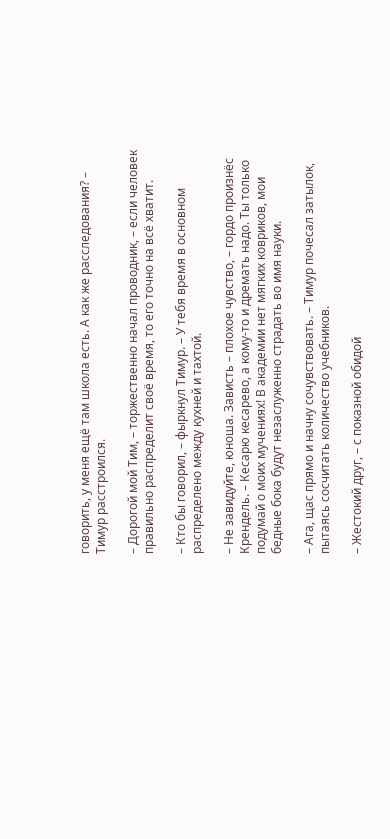говорить, у меня ещё там школа есть. А как же расследования? – Тимур расстроился.

– Дорогой мой Тим, – торжественно начал проводник, – если человек правильно распределит своё время, то его точно на всё хватит.

– Кто бы говорил, – фыркнул Тимур. – У тебя время в основном распределено между кухней и тахтой.

– Не завидуйте, юноша. Зависть – плохое чувство, – гордо произнёс Крендель. – Кесарю кесарево, а кому-то и дремать надо. Ты только подумай о моих мучениях! В академии нет мягких ковриков, мои бедные бока будут незаслуженно страдать во имя науки.

– Ага, щас прямо и начну сочувствовать. – Тимур почесал затылок, пытаясь сосчитать количество учебников.

– Жестокий друг, – с показной обидой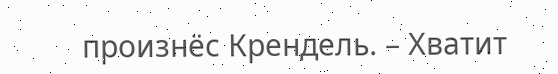произнёс Крендель. – Хватит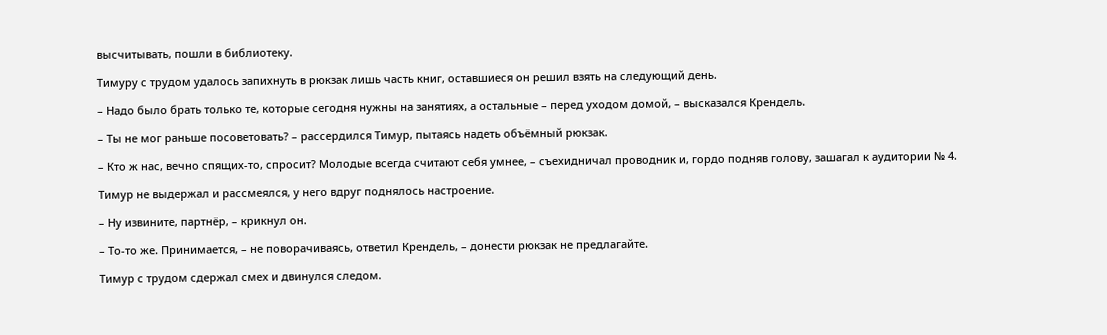высчитывать, пошли в библиотеку.

Тимуру с трудом удалось запихнуть в рюкзак лишь часть книг, оставшиеся он решил взять на следующий день.

– Надо было брать только те, которые сегодня нужны на занятиях, а остальные – перед уходом домой, – высказался Крендель.

– Ты не мог раньше посоветовать? – рассердился Тимур, пытаясь надеть объёмный рюкзак.

– Кто ж нас, вечно спящих-то, спросит? Молодые всегда считают себя умнее, – съехидничал проводник и, гордо подняв голову, зашагал к аудитории № 4.

Тимур не выдержал и рассмеялся, у него вдруг поднялось настроение.

– Ну извините, партнёр, – крикнул он.

– То-то же. Принимается, – не поворачиваясь, ответил Крендель, – донести рюкзак не предлагайте.

Тимур с трудом сдержал смех и двинулся следом.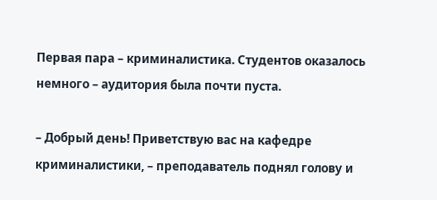Первая пара – криминалистика. Студентов оказалось немного – аудитория была почти пуста.

– Добрый день! Приветствую вас на кафедре криминалистики, – преподаватель поднял голову и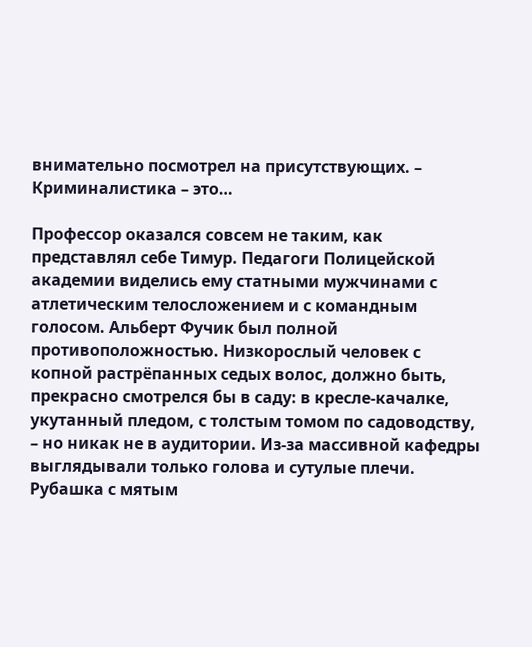внимательно посмотрел на присутствующих. – Криминалистика – это…

Профессор оказался совсем не таким, как представлял себе Тимур. Педагоги Полицейской академии виделись ему статными мужчинами с атлетическим телосложением и с командным голосом. Альберт Фучик был полной противоположностью. Низкорослый человек с копной растрёпанных седых волос, должно быть, прекрасно смотрелся бы в саду: в кресле-качалке, укутанный пледом, с толстым томом по садоводству, – но никак не в аудитории. Из-за массивной кафедры выглядывали только голова и сутулые плечи. Рубашка с мятым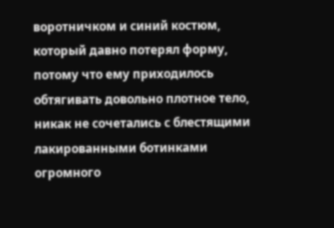воротничком и синий костюм, который давно потерял форму, потому что ему приходилось обтягивать довольно плотное тело, никак не сочетались с блестящими лакированными ботинками огромного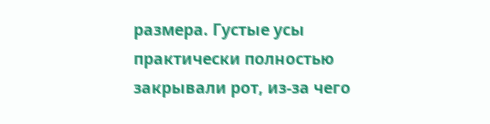размера. Густые усы практически полностью закрывали рот, из-за чего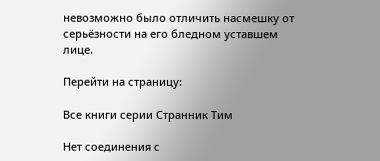невозможно было отличить насмешку от серьёзности на его бледном уставшем лице.

Перейти на страницу:

Все книги серии Странник Тим

Нет соединения с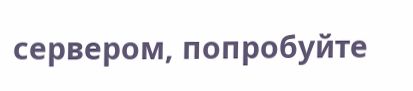сервером, попробуйте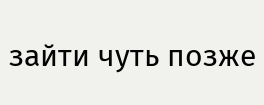зайти чуть позже